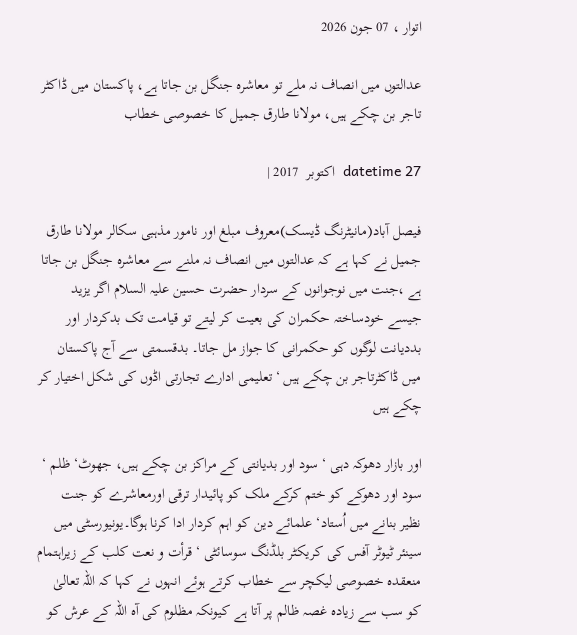اتوار ، 07 جون 2026

عدالتوں میں انصاف نہ ملے تو معاشرہ جنگل بن جاتا ہے، پاکستان میں ڈاکٹر تاجر بن چکے ہیں، مولانا طارق جمیل کا خصوصی خطاب

datetime 27  اکتوبر  2017 |

فیصل آباد(مانیٹرنگ ڈیسک)معروف مبلغ اور نامور مذہبی سکالر مولانا طارق جمیل نے کہا ہے کہ عدالتوں میں انصاف نہ ملنے سے معاشرہ جنگل بن جاتا ہے ،جنت میں نوجوانوں کے سردار حضرت حسین علیہ السلام اگر یزید جیسے خودساختہ حکمران کی بعیت کر لیتے تو قیامت تک بدکردار اور بددیانت لوگوں کو حکمرانی کا جواز مل جاتا۔ بدقسمتی سے آج پاکستان میں ڈاکٹرتاجر بن چکے ہیں ‘تعلیمی ادارے تجارتی اڈوں کی شکل اختیار کر چکے ہیں

اور بازار دھوکہ دہی ‘ سود اور بدیانتی کے مراکز بن چکے ہیں، جھوٹ‘ ظلم ‘ سود اور دھوکے کو ختم کرکے ملک کو پائیدار ترقی اورمعاشرے کو جنت نظیر بنانے میں اُستاد‘ علمائے دین کو اہم کردار ادا کرنا ہوگا۔یونیورسٹی میں سینئر ٹیوٹر آفس کی کریکٹر بلڈنگ سوسائٹی ‘ قرأت و نعت کلب کے زیراہتمام منعقدہ خصوصی لیکچر سے خطاب کرتے ہوئے انہوں نے کہا کہ اللہ تعالیٰ کو سب سے زیادہ غصہ ظالم پر آتا ہے کیونکہ مظلوم کی آہ اللہ کے عرش کو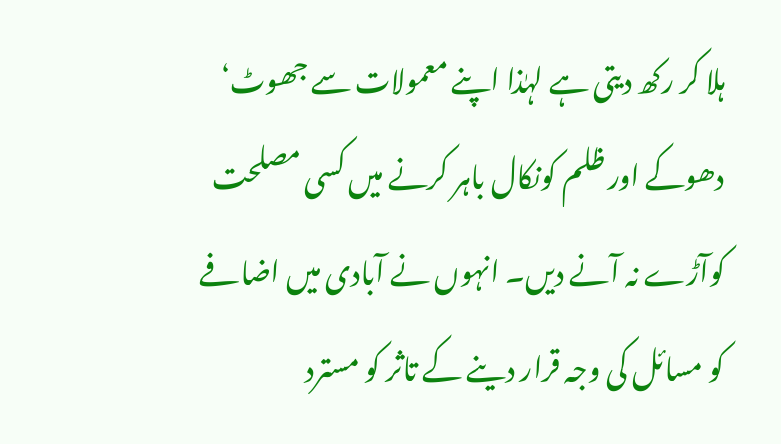ہلا کر رکھ دیتی ہے لہٰذا اپنے معمولات سے جھوٹ‘ دھوکے اور ظلم کونکال باہر کرنے میں کسی مصلحت کوآڑے نہ آنے دیں۔ انہوں نے آبادی میں اضافے کو مسائل کی وجہ قرار دینے کے تاثر کو مسترد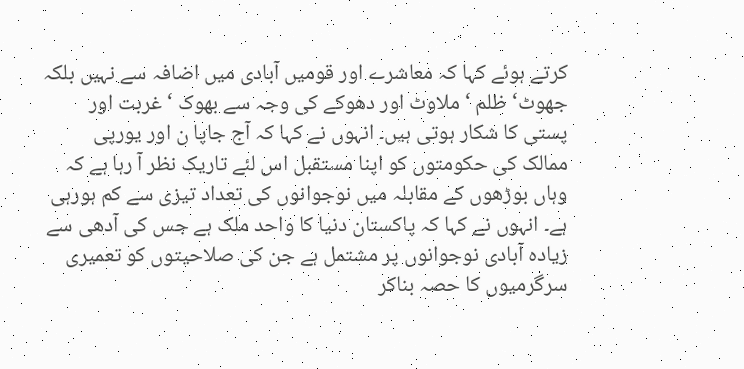کرتے ہوئے کہا کہ معاشرے اور قومیں آبادی میں اضافہ سے نہیں بلکہ جھوٹ‘ ظلم ‘ ملاوٹ اور دھوکے کی وجہ سے بھوک ‘غربت اور پستی کا شکار ہوتی ہیں۔ انہوں نے کہا کہ آج جاپا ن اور یورپی ممالک کی حکومتوں کو اپنا مستقبل اس لئے تاریک نظر آ رہا ہے کہ وہاں بوڑھوں کے مقابلہ میں نوجوانوں کی تعداد تیزی سے کم ہورہی ہے۔ انہوں نے کہا کہ پاکستان دنیا کا واحد ملک ہے جس کی آدھی سے زیادہ آبادی نوجوانوں پر مشتمل ہے جن کی صلاحیتوں کو تعمیری سرگرمیوں کا حصہ بناکر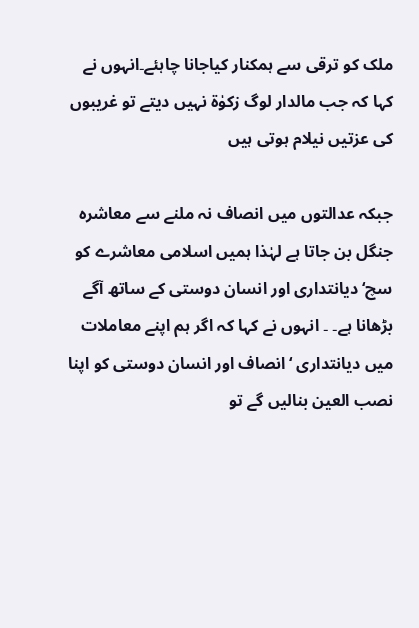ملک کو ترقی سے ہمکنار کیاجانا چاہئے۔انہوں نے کہا کہ جب مالدار لوگ زکوٰۃ نہیں دیتے تو غریبوں کی عزتیں نیلام ہوتی ہیں

جبکہ عدالتوں میں انصاف نہ ملنے سے معاشرہ جنگل بن جاتا ہے لہٰذا ہمیں اسلامی معاشرے کو سچ‘ دیانتداری اور انسان دوستی کے ساتھ آگے بڑھانا ہے۔ ۔ انہوں نے کہا کہ اگر ہم اپنے معاملات میں دیانتداری ‘ انصاف اور انسان دوستی کو اپنا نصب العین بنالیں گے تو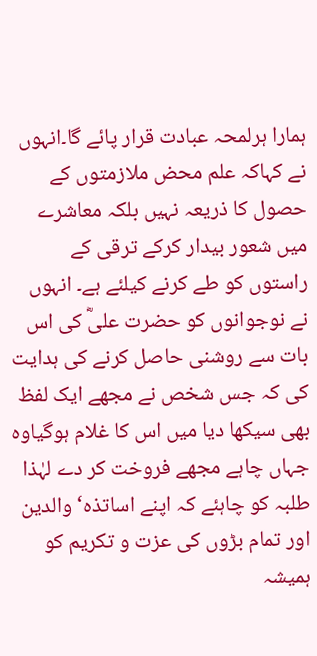ہمارا ہرلمحہ عبادت قرار پائے گا۔انہوں نے کہاکہ علم محض ملازمتوں کے حصول کا ذریعہ نہیں بلکہ معاشرے میں شعور بیدار کرکے ترقی کے راستوں کو طے کرنے کیلئے ہے۔ انہوں نے نوجوانوں کو حضرت علیؓ کی اس بات سے روشنی حاصل کرنے کی ہدایت کی کہ جس شخص نے مجھے ایک لفظ بھی سیکھا دیا میں اس کا غلام ہوگیاوہ جہاں چاہے مجھے فروخت کر دے لہٰذا طلبہ کو چاہئے کہ اپنے اساتذہ‘ والدین اور تمام بڑوں کی عزت و تکریم کو ہمیشہ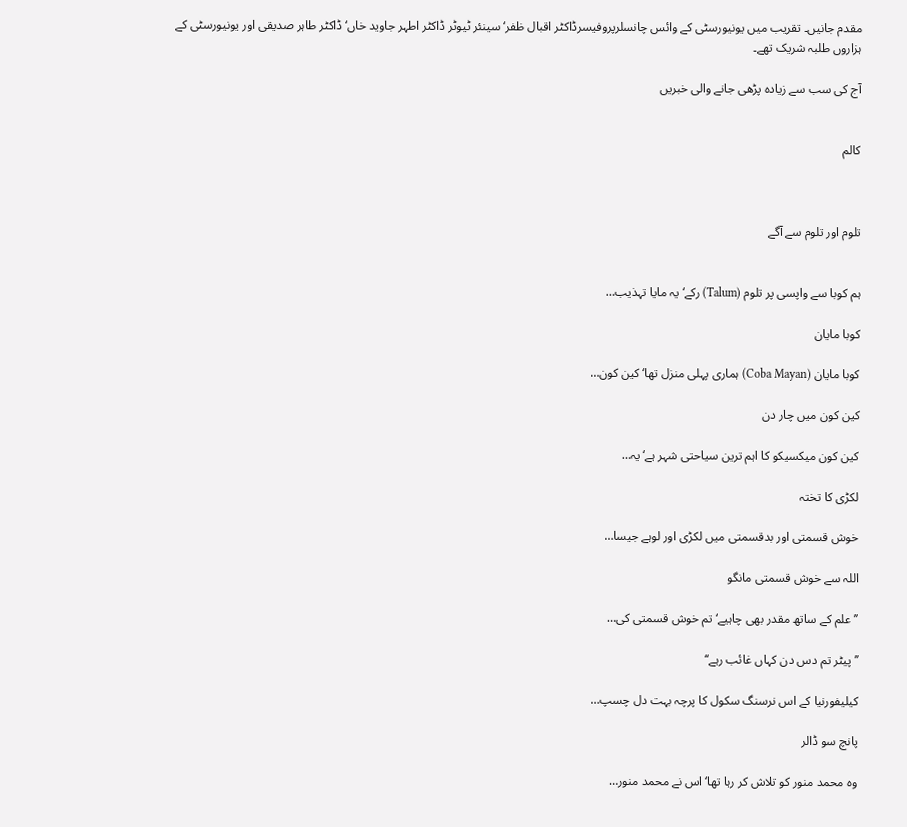مقدم جانیں۔ تقریب میں یونیورسٹی کے وائس چانسلرپروفیسرڈاکٹر اقبال ظفر‘ سینئر ٹیوٹر ڈاکٹر اطہر جاوید خاں‘ ڈاکٹر طاہر صدیقی اور یونیورسٹی کے ہزاروں طلبہ شریک تھے۔

آج کی سب سے زیادہ پڑھی جانے والی خبریں


کالم



تلوم اور تلوم سے آگے


ہم کوبا سے واپسی پر تلوم (Talum) رکے‘ یہ مایا تہذیب…

کوبا مایان

کوبا مایان (Coba Mayan) ہماری پہلی منزل تھا‘ کین کون…

کین کون میں چار دن

کین کون میکسیکو کا اہم ترین سیاحتی شہر ہے‘ یہ…

لکڑی کا تختہ

خوش قسمتی اور بدقسمتی میں لکڑی اور لوہے جیسا…

اللہ سے خوش قسمتی مانگو

’’علم کے ساتھ مقدر بھی چاہیے‘ تم خوش قسمتی کی…

’’پیٹر تم دس دن کہاں غائب رہے‘‘

کیلیفورنیا کے اس نرسنگ سکول کا پرچہ بہت دل چسپ…

پانچ سو ڈالر

وہ محمد منور کو تلاش کر رہا تھا‘ اس نے محمد منور…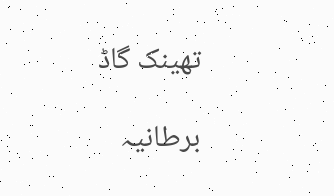تھینک گاڈ

برطانیہ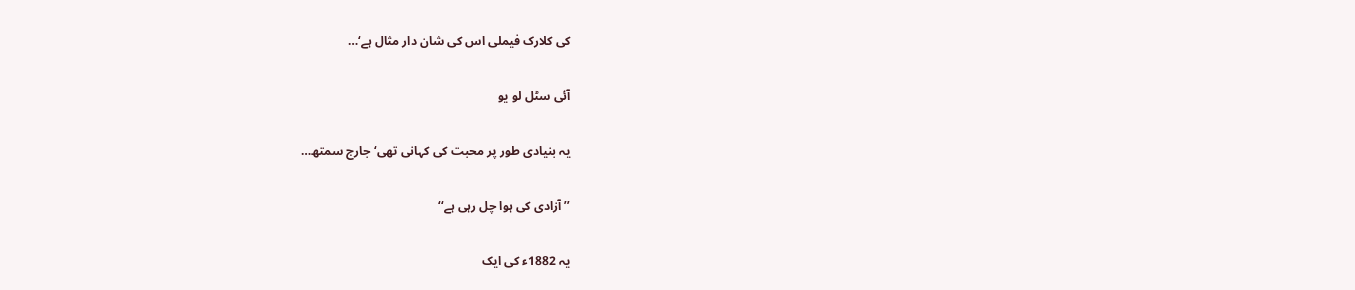کی کلارک فیملی اس کی شان دار مثال ہے‘…

آئی سٹل لو یو

یہ بنیادی طور پر محبت کی کہانی تھی‘ جارج سمتھ…

’’آزادی کی ہوا چل رہی ہے‘‘

یہ 1882ء کی ایک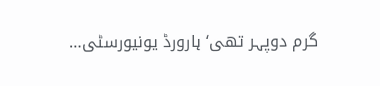گرم دوپہر تھی‘ ہارورڈ یونیورسٹی…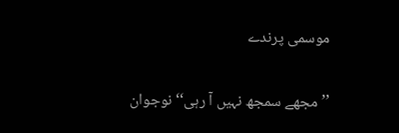موسمی پرندے

’’ مجھے سمجھ نہیں آ رہی‘‘ نوجوان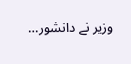وزیر نے دانشور…